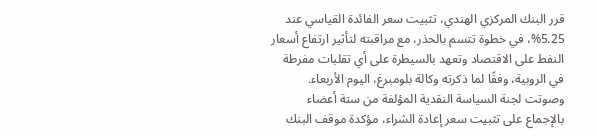قرر البنك المركزي الهندي، تثبيت سعر الفائدة القياسي عند 5.25%، في خطوة تتسم بالحذر، مع مراقبته لتأثير ارتفاع أسعار النفط على الاقتصاد وتعهد بالسيطرة على أي تقلبات مفرطة في الروبية، وفقًا لما ذكرته وكالة بلومبرغ، اليوم الأربعاء. وصوتت لجنة السياسة النقدية المؤلفة من ستة أعضاء بالإجماع على تثبيت سعر إعادة الشراء، مؤكدة موقف البنك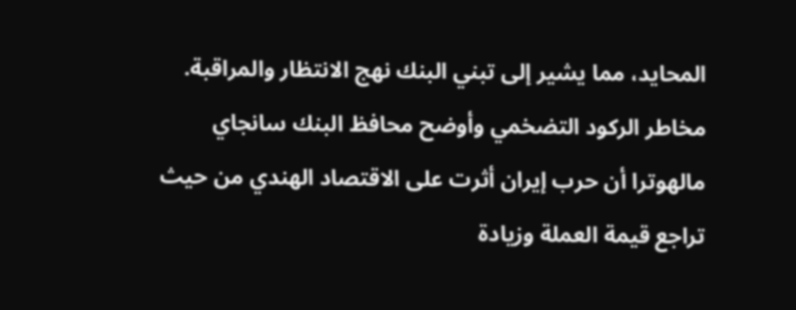المحايد، مما يشير إلى تبني البنك نهج الانتظار والمراقبة. مخاطر الركود التضخمي وأوضح محافظ البنك سانجاي مالهوترا أن حرب إيران أثرت على الاقتصاد الهندي من حيث تراجع قيمة العملة وزيادة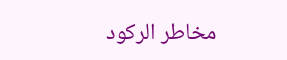مخاطر الركود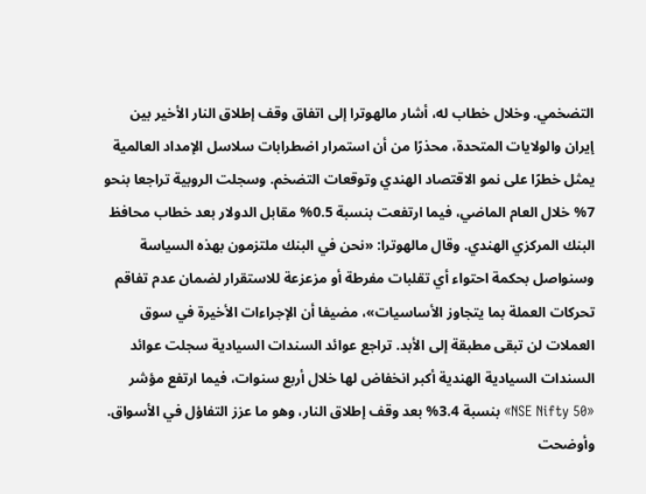التضخمي. وخلال خطاب له، أشار مالهوترا إلى اتفاق وقف إطلاق النار الأخير بين إيران والولايات المتحدة، محذرًا من أن استمرار اضطرابات سلاسل الإمداد العالمية يمثل خطرًا على نمو الاقتصاد الهندي وتوقعات التضخم. وسجلت الروبية تراجعا بنحو 7% خلال العام الماضي، فيما ارتفعت بنسبة 0.5% مقابل الدولار بعد خطاب محافظ البنك المركزي الهندي. وقال مالهوترا: «نحن في البنك ملتزمون بهذه السياسة وسنواصل بحكمة احتواء أي تقلبات مفرطة أو مزعزعة للاستقرار لضمان عدم تفاقم تحركات العملة بما يتجاوز الأساسيات»، مضيفا أن الإجراءات الأخيرة في سوق العملات لن تبقى مطبقة إلى الأبد. تراجع عوائد السندات السيادية سجلت عوائد السندات السيادية الهندية أكبر انخفاض لها خلال أربع سنوات، فيما ارتفع مؤشر «NSE Nifty 50» بنسبة 3.4% بعد وقف إطلاق النار، وهو ما عزز التفاؤل في الأسواق. وأوضحت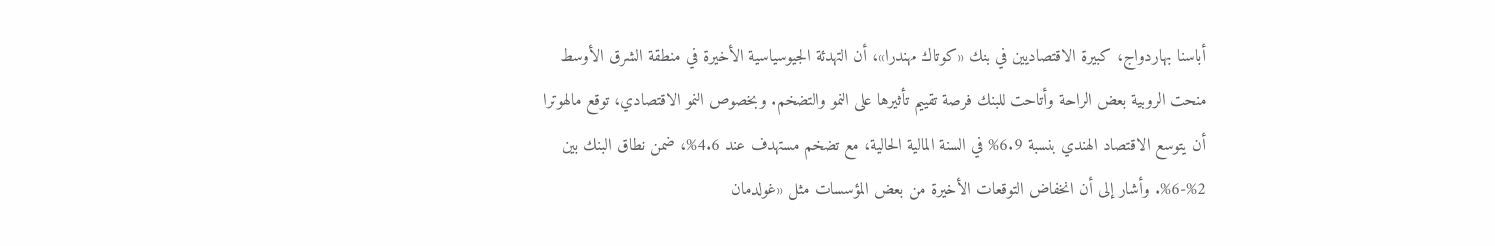أباسنا بهاردواج، كبيرة الاقتصاديين في بنك «كوتاك مهندرا»، أن التهدئة الجيوسياسية الأخيرة في منطقة الشرق الأوسط منحت الروبية بعض الراحة وأتاحت للبنك فرصة تقييم تأثيرها على النمو والتضخم. وبخصوص النمو الاقتصادي، توقع مالهوترا أن يتوسع الاقتصاد الهندي بنسبة 6.9% في السنة المالية الحالية، مع تضخم مستهدف عند 4.6%، ضمن نطاق البنك بين 2%-6%. وأشار إلى أن انخفاض التوقعات الأخيرة من بعض المؤسسات مثل «غولدمان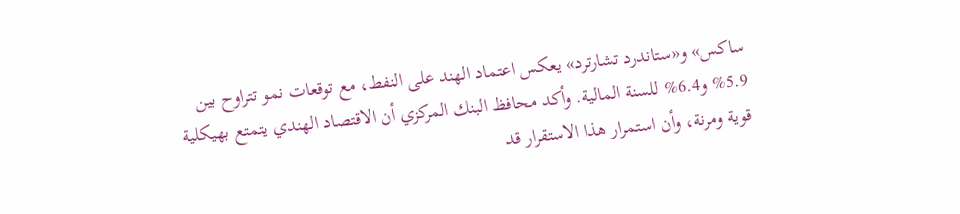ساكس» و«ستاندرد تشارترد» يعكس اعتماد الهند على النفط، مع توقعات نمو تتراوح بين 5.9% و6.4% للسنة المالية. وأكد محافظ البنك المركزي أن الاقتصاد الهندي يتمتع بهيكلية قوية ومرنة، وأن استمرار هذا الاستقرار قد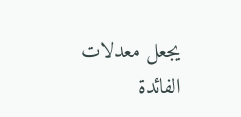يجعل معدلات الفائدة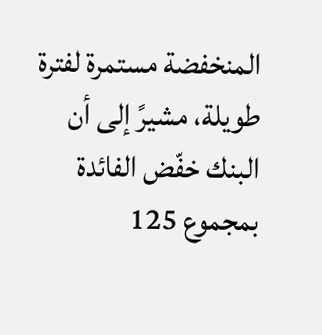المنخفضة مستمرة لفترة طويلة، مشيرً إلى أن البنك خفّض الفائدة بمجموع 125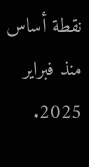نقطة أساس منذ فبراير 2025.